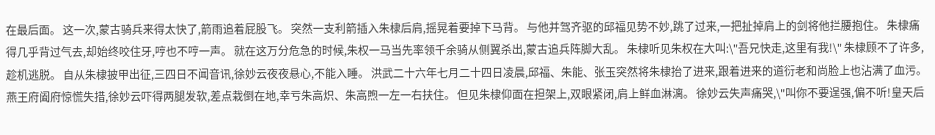在最后面。 这一次,蒙古骑兵来得太快了,箭雨追着屁股飞。 突然一支利箭插入朱棣后肩,摇晃着要掉下马背。 与他并驾齐驱的邱福见势不妙,跳了过来,一把扯掉肩上的剑将他拦腰抱住。 朱棣痛得几乎背过气去,却始终咬住牙,哼也不哼一声。 就在这万分危急的时候,朱权一马当先率领千余骑从侧翼杀出,蒙古追兵阵脚大乱。 朱棣听见朱权在大叫:\"吾兄快走,这里有我!\" 朱棣顾不了许多,趁机逃脱。 自从朱棣披甲出征,三四日不闻音讯,徐妙云夜夜悬心,不能入睡。 洪武二十六年七月二十四日凌晨,邱福、朱能、张玉突然将朱棣抬了进来,跟着进来的道衍老和尚脸上也沾满了血污。 燕王府阖府惊慌失措,徐妙云吓得两腿发软,差点栽倒在地,幸亏朱高炽、朱高煦一左一右扶住。 但见朱棣仰面在担架上,双眼紧闭,肩上鲜血淋漓。 徐妙云失声痛哭,\"叫你不要逞强,偏不听!皇天后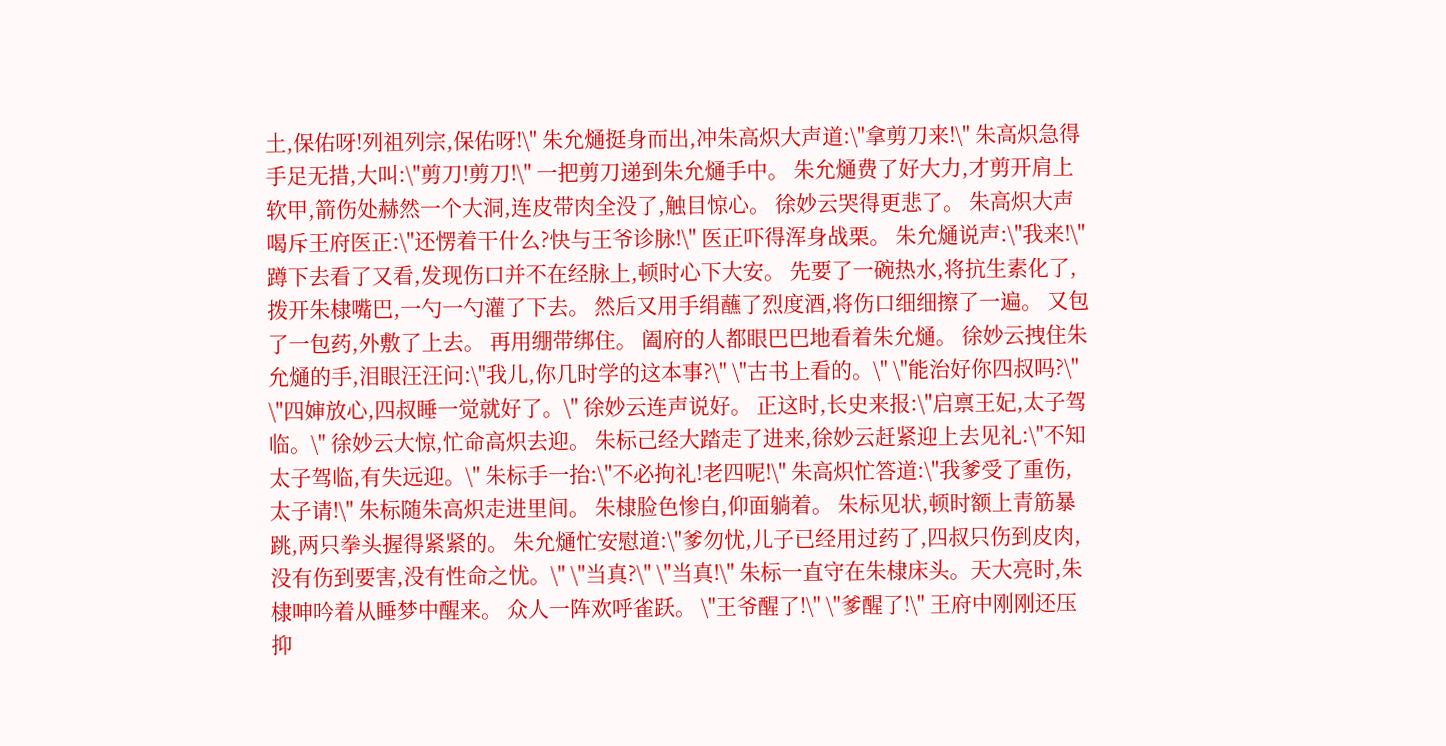土,保佑呀!列祖列宗,保佑呀!\" 朱允熥挺身而出,冲朱高炽大声道:\"拿剪刀来!\" 朱高炽急得手足无措,大叫:\"剪刀!剪刀!\" 一把剪刀递到朱允熥手中。 朱允熥费了好大力,才剪开肩上软甲,箭伤处赫然一个大洞,连皮带肉全没了,触目惊心。 徐妙云哭得更悲了。 朱高炽大声喝斥王府医正:\"还愣着干什么?快与王爷诊脉!\" 医正吓得浑身战栗。 朱允熥说声:\"我来!\" 蹲下去看了又看,发现伤口并不在经脉上,顿时心下大安。 先要了一碗热水,将抗生素化了,拨开朱棣嘴巴,一勺一勺灌了下去。 然后又用手绢蘸了烈度酒,将伤口细细擦了一遍。 又包了一包药,外敷了上去。 再用绷带绑住。 阖府的人都眼巴巴地看着朱允熥。 徐妙云拽住朱允熥的手,泪眼汪汪问:\"我儿,你几时学的这本事?\" \"古书上看的。\" \"能治好你四叔吗?\" \"四婶放心,四叔睡一觉就好了。\" 徐妙云连声说好。 正这时,长史来报:\"启禀王妃,太子驾临。\" 徐妙云大惊,忙命高炽去迎。 朱标己经大踏走了进来,徐妙云赶紧迎上去见礼:\"不知太子驾临,有失远迎。\" 朱标手一抬:\"不必拘礼!老四呢!\" 朱高炽忙答道:\"我爹受了重伤,太子请!\" 朱标随朱高炽走进里间。 朱棣脸色惨白,仰面躺着。 朱标见状,顿时额上青筋暴跳,两只拳头握得紧紧的。 朱允熥忙安慰道:\"爹勿忧,儿子已经用过药了,四叔只伤到皮肉,没有伤到要害,没有性命之忧。\" \"当真?\" \"当真!\" 朱标一直守在朱棣床头。天大亮时,朱棣呻吟着从睡梦中醒来。 众人一阵欢呼雀跃。 \"王爷醒了!\" \"爹醒了!\" 王府中刚刚还压抑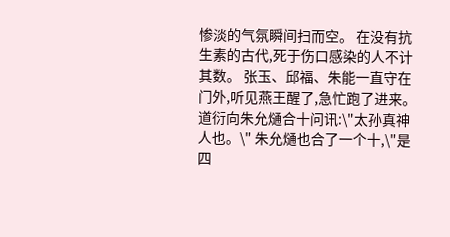惨淡的气氛瞬间扫而空。 在没有抗生素的古代,死于伤口感染的人不计其数。 张玉、邱福、朱能一直守在门外,听见燕王醒了,急忙跑了进来。 道衍向朱允熥合十问讯:\"太孙真神人也。\" 朱允熥也合了一个十,\"是四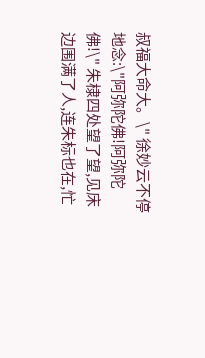叔福大命大。\" 徐妙云不停地念:\"阿弥陀佛!阿弥陀佛!\" 朱棣四处望了望,见床边围满了人,连朱标也在,忙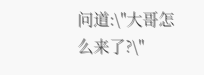问道:\"大哥怎么来了?\"